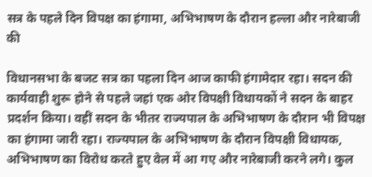सत्र के पहले दिन विपक्ष का हंगामा, अभिभाषण के दौरान हल्ला और नारेबाजी की

विधानसभा के बजट सत्र का पहला दिन आज काफी हंगामेदार रहा। सदन की कार्यवाही शुरू होने से पहले जहां एक ओर विपक्षी विधायकों ने सदन के बाहर प्रदर्शन किया। वहीं सदन के भीतर राज्यपाल के अभिभाषण के दौरान भी विपक्ष का हंगामा जारी रहा। राज्यपाल के अभिभाषण के दौरान विपक्षी विधायक, अभिभाषण का विरोध करते हुए वेल में आ गए और नारेबाजी करने लगे। कुल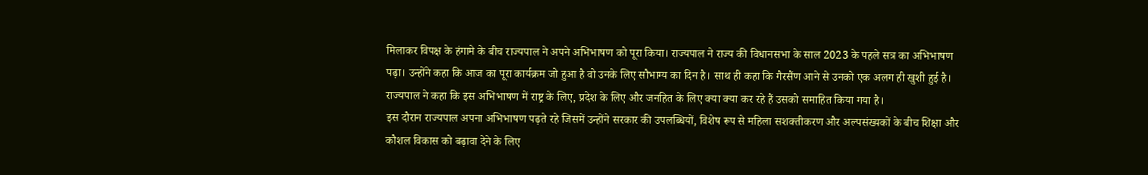मिलाकर विपक्ष के हंगामे के बीच राज्यपाल ने अपने अभिभाषण को पूरा किया। राज्यपाल ने राज्य की विधानसभा के साल 2023 के पहले सत्र का अभिभाषण पढ़ा। उन्होंने कहा कि आज का पूरा कार्यक्रम जो हुआ है वो उनके लिए सौभाग्य का दिन है। साथ ही कहा कि गैरसैंण आने से उनको एक अलग ही खुशी हुई है। राज्यपाल ने कहा कि इस अभिभाषण में राष्ट्र के लिए, प्रदेश के लिए और जनहित के लिए क्या क्या कर रहे हैं उसको समाहित किया गया है।
इस दौरान राज्यपाल अपना अभिभाषण पढ़ते रहे जिसमें उन्होंने सरकार की उपलब्धियों, विशेष रूप से महिला सशक्तीकरण और अल्पसंख्यकों के बीच शिक्षा और कौशल विकास को बढ़ावा देने के लिए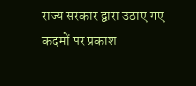राज्य सरकार द्वारा उठाए गए कदमों पर प्रकाश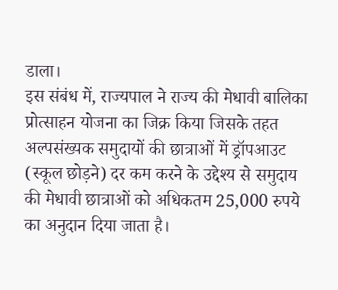डाला।
इस संबंध में, राज्यपाल ने राज्य की मेधावी बालिका प्रोत्साहन योजना का जिक्र किया जिसके तहत अल्पसंख्यक समुदायों की छात्राओं में ड्रॉपआउट (स्कूल छोड़ने) दर कम करने के उद्देश्य से समुदाय की मेधावी छात्राओं को अधिकतम 25,000 रुपये का अनुदान दिया जाता है।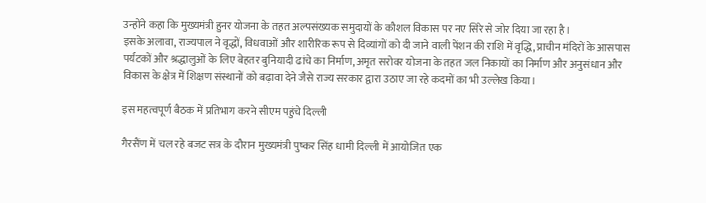उन्होंने कहा कि मुख्यमंत्री हुनर योजना के तहत अल्पसंख्यक समुदायों के कौशल विकास पर नए सिरे से जोर दिया जा रहा है।
इसके अलावा, राज्यपाल ने वृद्धों, विधवाओं और शारीरिक रूप से दिव्यांगों को दी जाने वाली पेंशन की राशि में वृद्धि, प्राचीन मंदिरों के आसपास पर्यटकों और श्रद्धालुओं के लिए बेहतर बुनियादी ढांचे का निर्माण, अमृत सरोवर योजना के तहत जल निकायों का निर्माण और अनुसंधान और विकास के क्षेत्र में शिक्षण संस्थानों को बढ़ावा देने जैसे राज्य सरकार द्वारा उठाए जा रहे कदमों का भी उल्लेख किया।

इस महत्वपूर्ण बैठक में प्रतिभाग करने सीएम पहुंचे दिल्ली

गैरसैंण में चल रहे बजट सत्र के दौरान मुख्यमंत्री पुष्कर सिंह धामी दिल्ली में आयोजित एक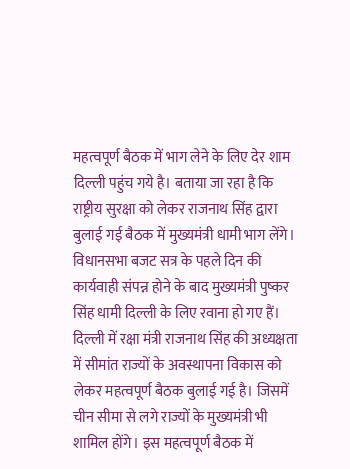महत्वपूर्ण बैठक में भाग लेने के लिए देर शाम दिल्ली पहुंच गये है। बताया जा रहा है कि राष्ट्रीय सुरक्षा को लेकर राजनाथ सिंह द्वारा बुलाई गई बैठक में मुख्यमंत्री धामी भाग लेंगे।
विधानसभा बजट सत्र के पहले दिन की कार्यवाही संपन्न होने के बाद मुख्यमंत्री पुष्कर सिंह धामी दिल्ली के लिए रवाना हो गए हैं। दिल्ली में रक्षा मंत्री राजनाथ सिंह की अध्यक्षता में सीमांत राज्यों के अवस्थापना विकास को लेकर महत्वपूर्ण बैठक बुलाई गई है। जिसमें चीन सीमा से लगे राज्यों के मुख्यमंत्री भी शामिल होंगे। इस महत्वपूर्ण बैठक में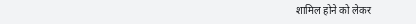शामिल होने को लेकर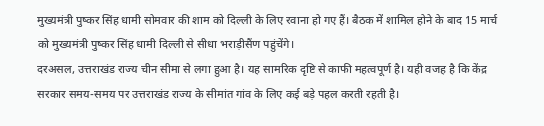मुख्यमंत्री पुष्कर सिंह धामी सोमवार की शाम को दिल्ली के लिए रवाना हो गए हैं। बैठक में शामिल होने के बाद 15 मार्च को मुख्यमंत्री पुष्कर सिंह धामी दिल्ली से सीधा भराड़ीसैंण पहुंचेंगे।
दरअसल, उत्तराखंड राज्य चीन सीमा से लगा हुआ है। यह सामरिक दृष्टि से काफी महत्वपूर्ण है। यही वजह है कि केंद्र सरकार समय-समय पर उत्तराखंड राज्य के सीमांत गांव के लिए कई बड़े पहल करती रहती है।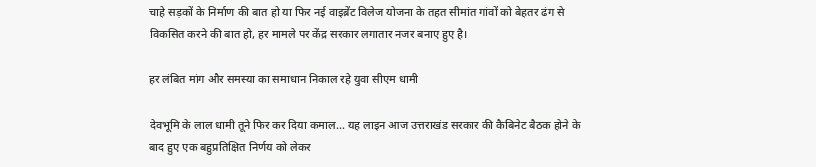चाहे सड़कों के निर्माण की बात हो या फिर नई वाइब्रेंट विलेज योजना के तहत सीमांत गांवों को बेहतर ढंग से विकसित करने की बात हो, हर मामले पर केंद्र सरकार लगातार नजर बनाए हुए है।

हर लंबित मांग और समस्या का समाधान निकाल रहे युवा सीएम धामी

देवभूमि के लाल धामी तूने फिर कर दिया कमाल… यह लाइन आज उत्तराखंड सरकार की कैबिनेट बैठक होने के बाद हुए एक बहुप्रतिक्षित निर्णय को लेकर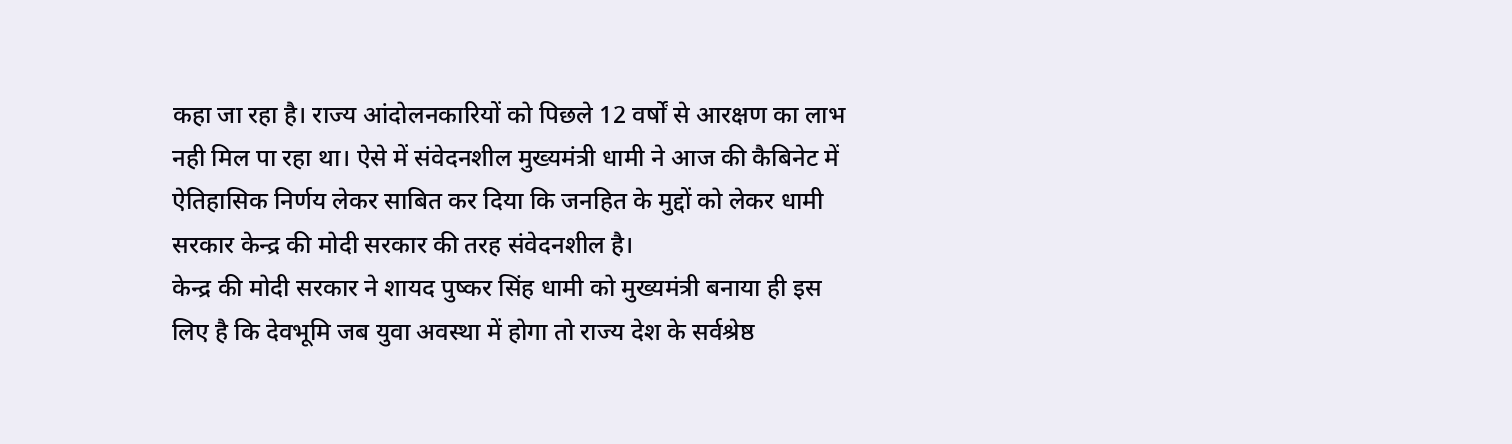कहा जा रहा है। राज्य आंदोलनकारियों को पिछले 12 वर्षों से आरक्षण का लाभ नही मिल पा रहा था। ऐसे में संवेदनशील मुख्यमंत्री धामी ने आज की कैबिनेट में ऐतिहासिक निर्णय लेकर साबित कर दिया कि जनहित के मुद्दों को लेकर धामी सरकार केन्द्र की मोदी सरकार की तरह संवेदनशील है।
केन्द्र की मोदी सरकार ने शायद पुष्कर सिंह धामी को मुख्यमंत्री बनाया ही इस लिए है कि देवभूमि जब युवा अवस्था में होगा तो राज्य देश के सर्वश्रेष्ठ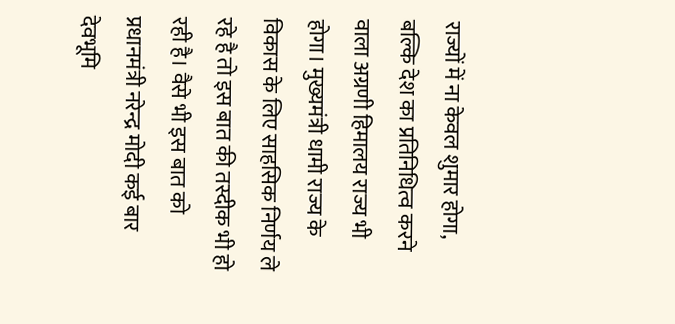राज्यों में ना केवल शुमार होगा, बल्कि देश का प्रतिनिधित्व करने वाला अग्रणी हिमालय राज्य भी होगा। मुख्यमंत्री धामी राज्य के विकास के लिए साहसिक निर्णय ले रहे है तो इस बात की तस्दीक भी हो रही है। वैसे भी इस बात को प्रधानमंत्री नरेन्द्र मोदी कई बार देवभूमि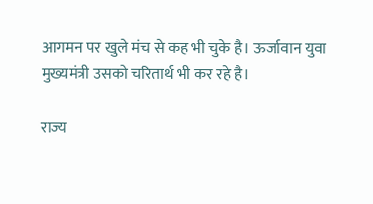आगमन पर खुले मंच से कह भी चुके है। ऊर्जावान युवा मुख्यमंत्री उसको चरितार्थ भी कर रहे है।

राज्य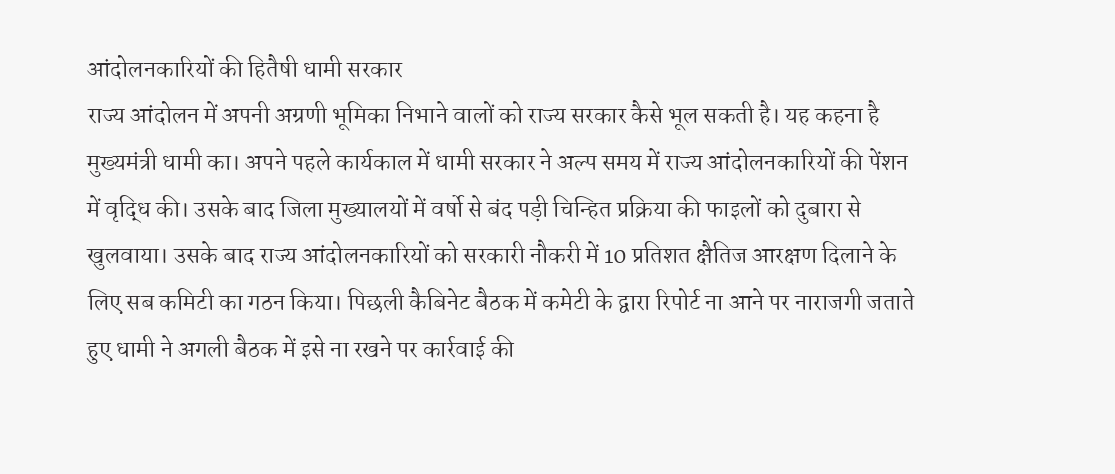आंदोलनकारियों की हितैषी धामी सरकार
राज्य आंदोलन में अपनी अग्रणी भूमिका निभाने वालों को राज्य सरकार कैसे भूल सकती है। यह कहना है मुख्यमंत्री धामी का। अपने पहले कार्यकाल में धामी सरकार ने अल्प समय में राज्य आंदोलनकारियों की पेंशन में वृद्धि की। उसके बाद जिला मुख्यालयों में वर्षो से बंद पड़ी चिन्हित प्रक्रिया की फाइलों को दुबारा से खुलवाया। उसके बाद राज्य आंदोलनकारियों को सरकारी नौकरी में 10 प्रतिशत क्षैतिज आरक्षण दिलाने के लिए सब कमिटी का गठन किया। पिछली कैबिनेट बैठक में कमेटी के द्वारा रिपोर्ट ना आने पर नाराजगी जताते हुए धामी ने अगली बैठक में इसे ना रखने पर कार्रवाई की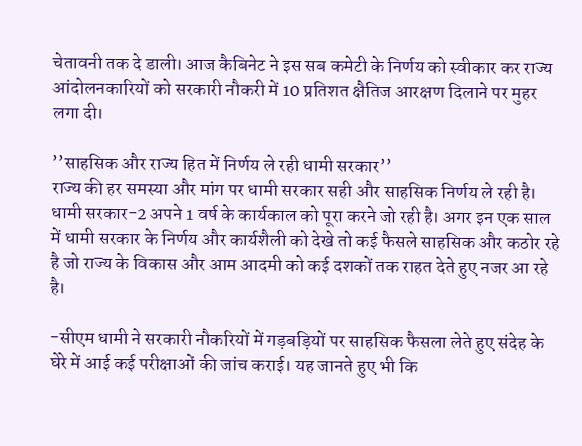चेतावनी तक दे डाली। आज कैबिनेट ने इस सब कमेटी के निर्णय को स्वीकार कर राज्य आंदोलनकारियों को सरकारी नौकरी में 10 प्रतिशत क्षैतिज आरक्षण दिलाने पर मुहर लगा दी।

’’साहसिक और राज्य हित में निर्णय ले रही धामी सरकार’’
राज्य की हर समस्या और मांग पर धामी सरकार सही और साहसिक निर्णय ले रही है। धामी सरकार-2 अपने 1 वर्ष के कार्यकाल को पूरा करने जो रही है। अगर इन एक साल में धामी सरकार के निर्णय और कार्यशैली को देखे तो कई फैसले साहसिक और कठोर रहे है जो राज्य के विकास और आम आदमी को कई दशकों तक राहत देते हुए नजर आ रहे है।

-सीएम धामी ने सरकारी नौकरियों में गड़बड़ियों पर साहसिक फैसला लेते हुए संदेह के घेरे में आई कई परीक्षाओं की जांच कराई। यह जानते हुए भी कि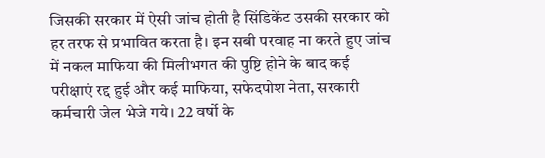जिसकी सरकार में ऐसी जांच होती है सिंडिकेंट उसकी सरकार को हर तरफ से प्रभावित करता है। इन सबी परवाह ना करते हुए जांच में नकल माफिया की मिलीभगत की पुष्टि होने के बाद कई परीक्षाएं रद्द हुई और कई माफिया, सफेदपोश नेता, सरकारी कर्मचारी जेल भेजे गये। 22 वर्षो के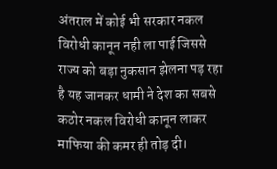अंतराल में कोई भी सरकार नकल विरोधी कानून नही ला पाई जिससे राज्य को बड़ा नुकसान झेलना पड़ रहा है यह जानकर धामी ने देश का सबसे कठोर नकल विरोधी कानून लाकर माफिया की कमर ही तोड़ दी।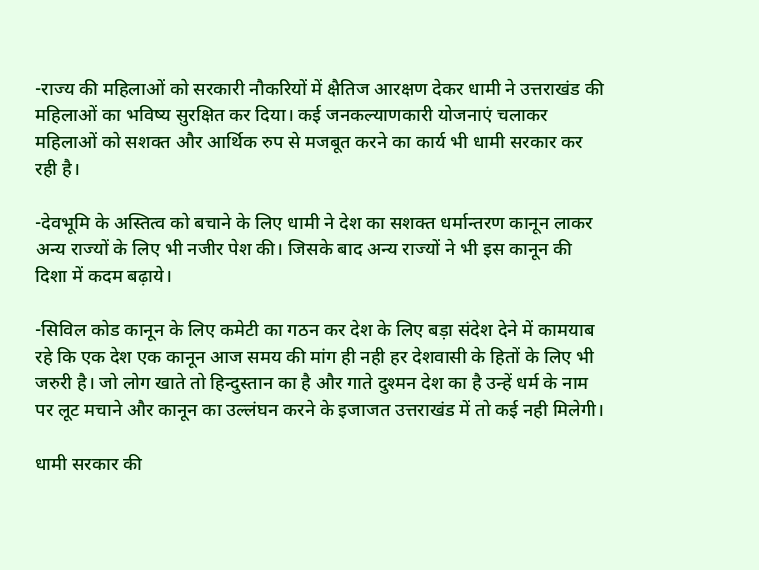-राज्य की महिलाओं को सरकारी नौकरियों में क्षैतिज आरक्षण देकर धामी ने उत्तराखंड की महिलाओं का भविष्य सुरक्षित कर दिया। कई जनकल्याणकारी योजनाएं चलाकर महिलाओं को सशक्त और आर्थिक रुप से मजबूत करने का कार्य भी धामी सरकार कर रही है।

-देवभूमि के अस्तित्व को बचाने के लिए धामी ने देश का सशक्त धर्मान्तरण कानून लाकर अन्य राज्यों के लिए भी नजीर पेश की। जिसके बाद अन्य राज्यों ने भी इस कानून की दिशा में कदम बढ़ाये।

-सिविल कोड कानून के लिए कमेटी का गठन कर देश के लिए बड़ा संदेश देने में कामयाब रहे कि एक देश एक कानून आज समय की मांग ही नही हर देशवासी के हितों के लिए भी जरुरी है। जो लोग खाते तो हिन्दुस्तान का है और गाते दुश्मन देश का है उन्हें धर्म के नाम पर लूट मचाने और कानून का उल्लंघन करने के इजाजत उत्तराखंड में तो कई नही मिलेगी।

धामी सरकार की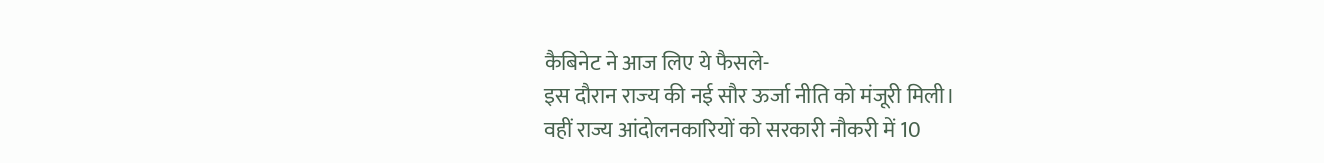कैबिनेट ने आज लिए ये फैसले-
इस दौरान राज्‍य की नई सौर ऊर्जा नीति को मंजूरी मिली।
वहीं राज्य आंदोलनकारियों को सरकारी नौकरी में 10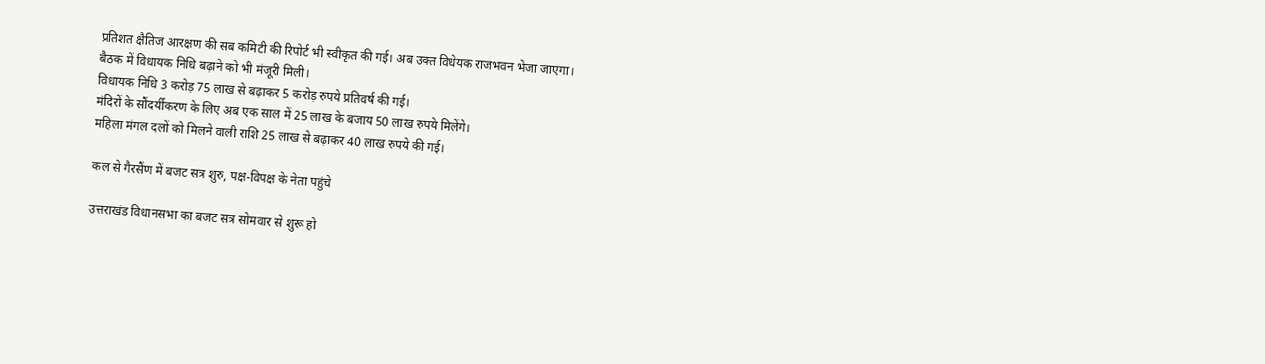प्रतिशत क्षैतिज आरक्षण की सब कमिटी की रिपोर्ट भी स्वीकृत की गई। अब उक्‍त विधेयक राजभवन भेजा जाएगा।
बैठक में विधायक निधि बढ़ाने को भी मंजूरी मिली।
विधायक निधि 3 करोड़ 75 लाख से बढ़ाकर 5 करोड़ रुपये प्रतिवर्ष की गई।
मंदिरों के सौंदर्यीकरण के लिए अब एक साल में 25 लाख के बजाय 50 लाख रुपये मिलेंगे।
महिला मंगल दलों को मिलने वाली राशि 25 लाख से बढ़ाकर 40 लाख रुपये की गई।

कल से गैरसैंण में बजट सत्र शुरु, पक्ष-विपक्ष के नेता पहुंचे

उत्तराखंड विधानसभा का बजट सत्र सोमवार से शुरू हो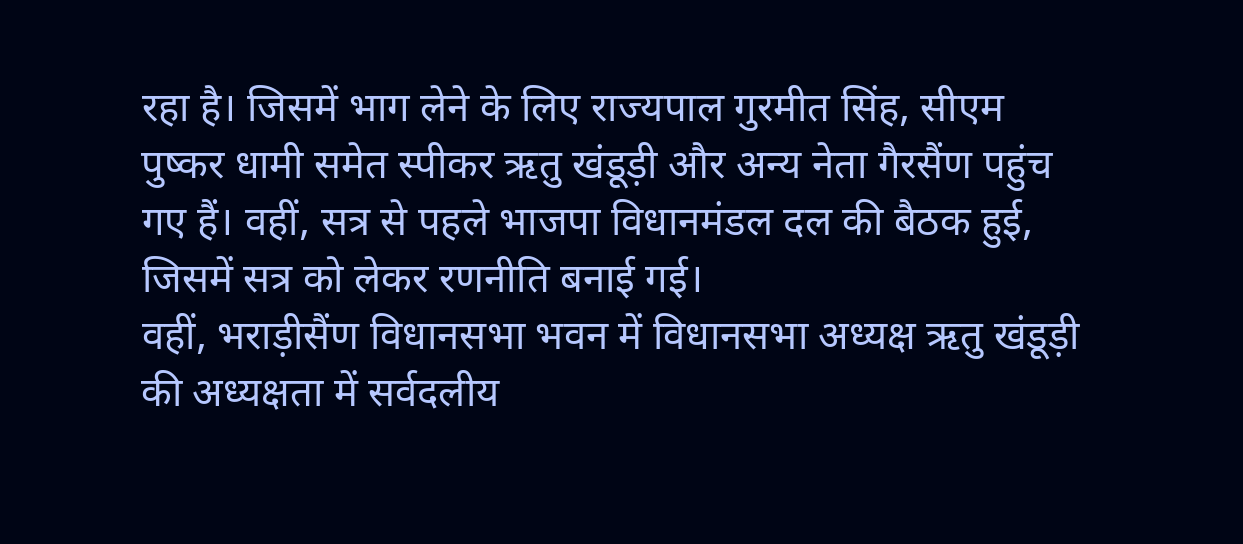रहा है। जिसमें भाग लेने के लिए राज्यपाल गुरमीत सिंह, सीएम पुष्कर धामी समेत स्पीकर ऋतु खंडूड़ी और अन्य नेता गैरसैंण पहुंच गए हैं। वहीं, सत्र से पहले भाजपा विधानमंडल दल की बैठक हुई, जिसमें सत्र को लेकर रणनीति बनाई गई।
वहीं, भराड़ीसैंण विधानसभा भवन में विधानसभा अध्यक्ष ऋतु खंडूड़ी की अध्यक्षता में सर्वदलीय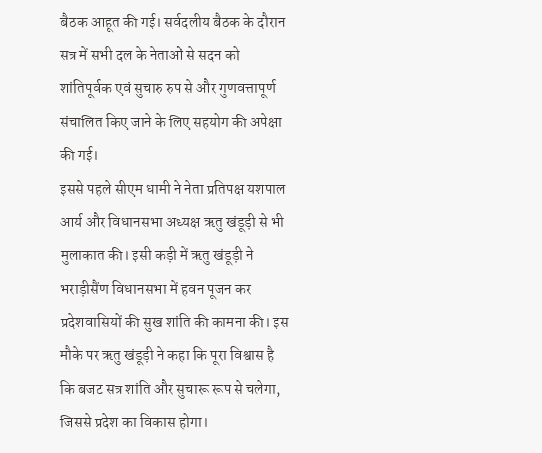बैठक आहूत की गई। सर्वदलीय बैठक के दौरान सत्र में सभी दल के नेताओं से सदन को शांतिपूर्वक एवं सुचारु रुप से और गुणवत्तापूर्ण संचालित किए जाने के लिए सहयोग की अपेक्षा की गई।
इससे पहले सीएम धामी ने नेता प्रतिपक्ष यशपाल आर्य और विधानसभा अध्यक्ष ऋतु खंडूड़ी से भी मुलाकात की। इसी कड़ी में ऋतु खंडूड़ी ने भराड़ीसैंण विधानसभा में हवन पूजन कर प्रदेशवासियों की सुख शांति की कामना की। इस मौके पर ऋतु खंडूड़ी ने कहा कि पूरा विश्वास है कि बजट सत्र शांति और सुचारू रूप से चलेगा, जिससे प्रदेश का विकास होगा।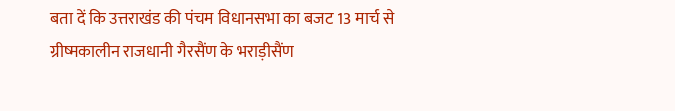बता दें कि उत्तराखंड की पंचम विधानसभा का बजट 13 मार्च से ग्रीष्मकालीन राजधानी गैरसैंण के भराड़ीसैंण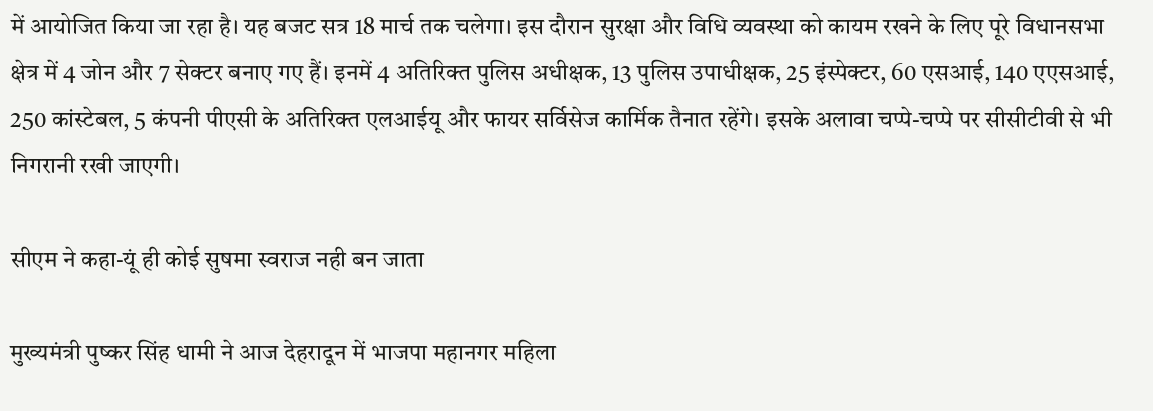में आयोजित किया जा रहा है। यह बजट सत्र 18 मार्च तक चलेगा। इस दौरान सुरक्षा और विधि व्यवस्था को कायम रखने के लिए पूरे विधानसभा क्षेत्र में 4 जोन और 7 सेक्टर बनाए गए हैं। इनमें 4 अतिरिक्त पुलिस अधीक्षक, 13 पुलिस उपाधीक्षक, 25 इंस्पेक्टर, 60 एसआई, 140 एएसआई, 250 कांस्टेबल, 5 कंपनी पीएसी के अतिरिक्त एलआईयू और फायर सर्विसेज कार्मिक तैनात रहेंगे। इसके अलावा चप्पे-चप्पे पर सीसीटीवी से भी निगरानी रखी जाएगी।

सीएम ने कहा-यूं ही कोई सुषमा स्वराज नही बन जाता

मुख्यमंत्री पुष्कर सिंह धामी ने आज देहरादून में भाजपा महानगर महिला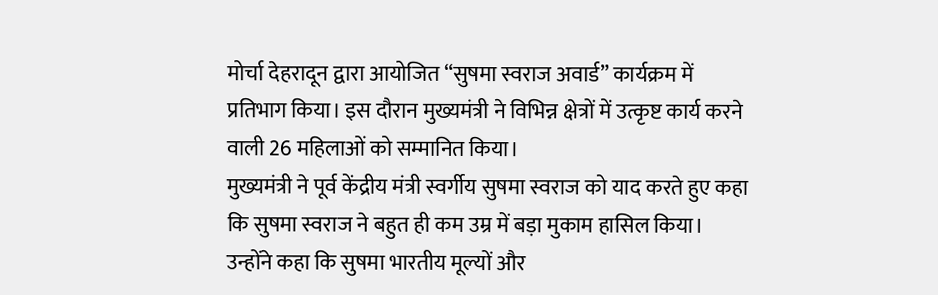मोर्चा देहरादून द्वारा आयोजित “सुषमा स्वराज अवार्ड” कार्यक्रम में प्रतिभाग किया। इस दौरान मुख्यमंत्री ने विभिन्न क्षेत्रों में उत्कृष्ट कार्य करने वाली 26 महिलाओं को सम्मानित किया।
मुख्यमंत्री ने पूर्व केंद्रीय मंत्री स्वर्गीय सुषमा स्वराज को याद करते हुए कहा कि सुषमा स्वराज ने बहुत ही कम उम्र में बड़ा मुकाम हासिल किया। उन्होंने कहा कि सुषमा भारतीय मूल्यों और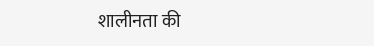शालीनता की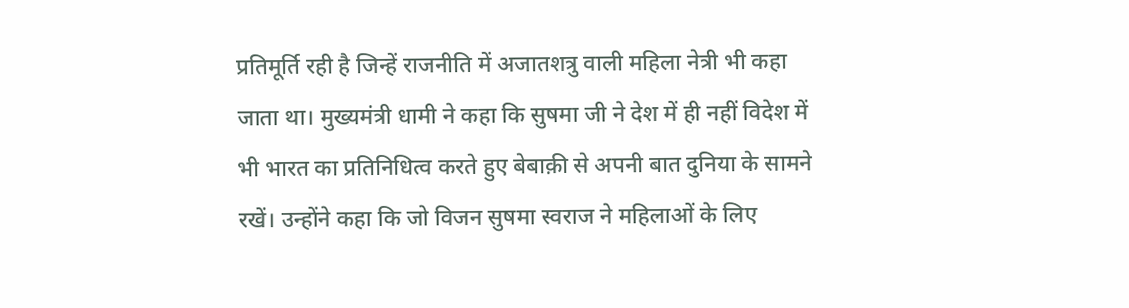प्रतिमूर्ति रही है जिन्हें राजनीति में अजातशत्रु वाली महिला नेत्री भी कहा जाता था। मुख्यमंत्री धामी ने कहा कि सुषमा जी ने देश में ही नहीं विदेश में भी भारत का प्रतिनिधित्व करते हुए बेबाक़ी से अपनी बात दुनिया के सामने रखें। उन्होंने कहा कि जो विजन सुषमा स्वराज ने महिलाओं के लिए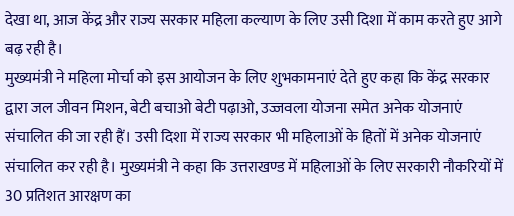देखा था, आज केंद्र और राज्य सरकार महिला कल्याण के लिए उसी दिशा में काम करते हुए आगे बढ़ रही है।
मुख्यमंत्री ने महिला मोर्चा को इस आयोजन के लिए शुभकामनाएं देते हुए कहा कि केंद्र सरकार द्वारा जल जीवन मिशन, बेटी बचाओ बेटी पढ़ाओ, उज्जवला योजना समेत अनेक योजनाएं संचालित की जा रही हैं। उसी दिशा में राज्य सरकार भी महिलाओं के हितों में अनेक योजनाएं संचालित कर रही है। मुख्यमंत्री ने कहा कि उत्तराखण्ड में महिलाओं के लिए सरकारी नौकरियों में 30 प्रतिशत आरक्षण का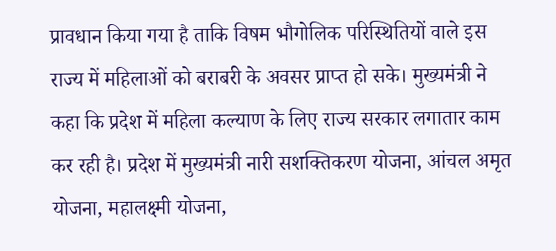प्रावधान किया गया है ताकि विषम भौगोलिक परिस्थितियों वाले इस राज्य में महिलाओं को बराबरी के अवसर प्राप्त हो सके। मुख्यमंत्री ने कहा कि प्रदेश में महिला कल्याण के लिए राज्य सरकार लगातार काम कर रही है। प्रदेश में मुख्यमंत्री नारी सशक्तिकरण योजना, आंचल अमृत योजना, महालक्ष्मी योजना,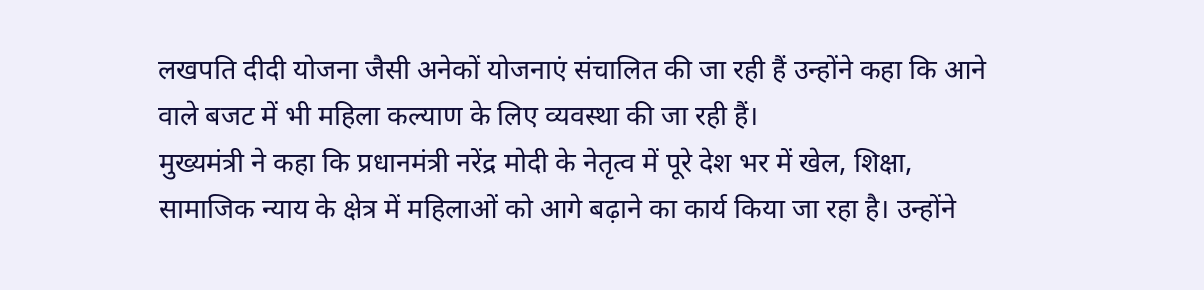लखपति दीदी योजना जैसी अनेकों योजनाएं संचालित की जा रही हैं उन्होंने कहा कि आने वाले बजट में भी महिला कल्याण के लिए व्यवस्था की जा रही हैं।
मुख्यमंत्री ने कहा कि प्रधानमंत्री नरेंद्र मोदी के नेतृत्व में पूरे देश भर में खेल, शिक्षा, सामाजिक न्याय के क्षेत्र में महिलाओं को आगे बढ़ाने का कार्य किया जा रहा है। उन्होंने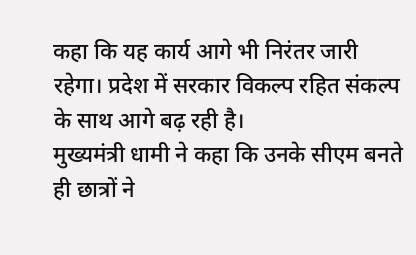कहा कि यह कार्य आगे भी निरंतर जारी रहेगा। प्रदेश में सरकार विकल्प रहित संकल्प के साथ आगे बढ़ रही है।
मुख्यमंत्री धामी ने कहा कि उनके सीएम बनते ही छात्रों ने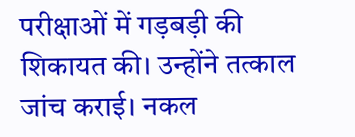परीक्षाओं में गड़बड़ी की शिकायत की। उन्होंने तत्काल जांच कराई। नकल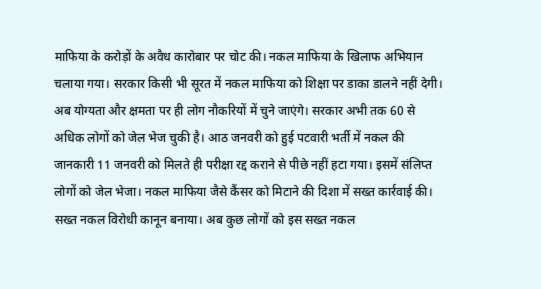माफिया के करोड़ों के अवैध कारोबार पर चोट की। नकल माफिया के खिलाफ अभियान चलाया गया। सरकार किसी भी सूरत में नकल माफिया को शिक्षा पर डाका डालने नहीं देगी। अब योग्यता और क्षमता पर ही लोग नौकरियों में चुने जाएंगे। सरकार अभी तक 60 से अधिक लोगों को जेल भेज चुकी है। आठ जनवरी को हुई पटवारी भर्ती में नकल की जानकारी 11 जनवरी को मिलते ही परीक्षा रद्द कराने से पीछे नहीं हटा गया। इसमें संलिप्त लोगों को जेल भेजा। नकल माफिया जैसे कैंसर को मिटाने की दिशा में सख्त कार्रवाई की। सख्त नकल विरोधी कानून बनाया। अब कुछ लोगों को इस सख्त नकल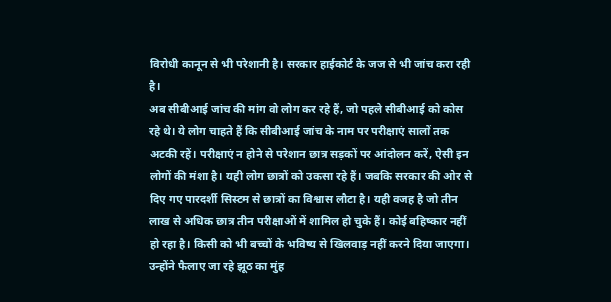विरोधी कानून से भी परेशानी है। सरकार हाईकोर्ट के जज से भी जांच करा रही है।
अब सीबीआई जांच की मांग वो लोग कर रहे हैं, जो पहले सीबीआई को कोस रहे थे। ये लोग चाहते हैं कि सीबीआई जांच के नाम पर परीक्षाएं सालों तक अटकी रहें। परीक्षाएं न होने से परेशान छात्र सड़कों पर आंदोलन करें, ऐसी इन लोगों की मंशा है। यही लोग छात्रों को उकसा रहे हैं। जबकि सरकार की ओर से दिए गए पारदर्शी सिस्टम से छात्रों का विश्वास लौटा है। यही वजह है जो तीन लाख से अधिक छात्र तीन परीक्षाओं में शामिल हो चुके हैं। कोई बहिष्कार नहीं हो रहा है। किसी को भी बच्चों के भविष्य से खिलवाड़ नहीं करने दिया जाएगा। उन्होंने फैलाए जा रहे झूठ का मुंह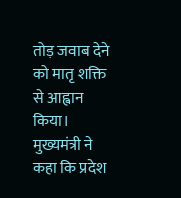तोड़ जवाब देने को मातृ शक्ति से आह्वान किया।
मुख्यमंत्री ने कहा कि प्रदेश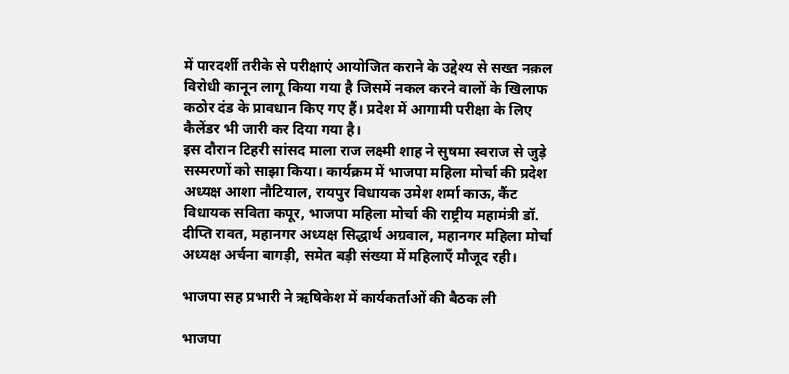में पारदर्शी तरीके से परीक्षाएं आयोजित कराने के उद्देश्य से सख्त नक़ल विरोधी कानून लागू किया गया है जिसमें नकल करने वालों के खिलाफ कठोर दंड के प्रावधान किए गए हैं। प्रदेश में आगामी परीक्षा के लिए कैलेंडर भी जारी कर दिया गया है।
इस दौरान टिहरी सांसद माला राज लक्ष्मी शाह ने सुषमा स्वराज से जुड़े सस्मरणों को साझा किया। कार्यक्रम में भाजपा महिला मोर्चा की प्रदेश अध्यक्ष आशा नौटियाल, रायपुर विधायक उमेश शर्मा काऊ, कैंट विधायक सविता कपूर, भाजपा महिला मोर्चा की राष्ट्रीय महामंत्री डॉ. दीप्ति रावत, महानगर अध्यक्ष सिद्धार्थ अग्रवाल, महानगर महिला मोर्चा अध्यक्ष अर्चना बागड़ी, समेत बड़ी संख्या में महिलाएँ मौजूद रही।

भाजपा सह प्रभारी ने ऋषिकेश में कार्यकर्ताओं की बैठक ली

भाजपा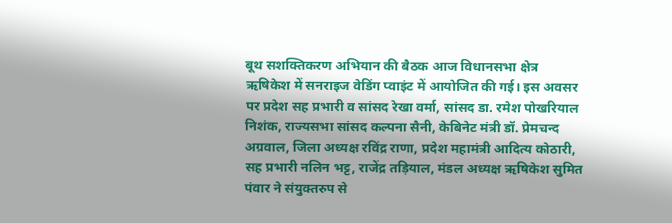बूथ सशक्तिकरण अभियान की बैठक आज विधानसभा क्षेत्र ऋषिकेश में सनराइज वेडिंग प्वाइंट में आयोजित की गई। इस अवसर पर प्रदेश सह प्रभारी व सांसद रेखा वर्मा, सांसद डा. रमेश पोखरियाल निशंक, राज्यसभा सांसद कल्पना सैनी, केबिनेट मंत्री डॉ. प्रेमचन्द अग्रवाल, जिला अध्यक्ष रविंद्र राणा, प्रदेश महामंत्री आदित्य कोठारी, सह प्रभारी नलिन भट्ट, राजेंद्र तड़ियाल, मंडल अध्यक्ष ऋषिकेश सुमित पंवार ने संयुक्तरुप से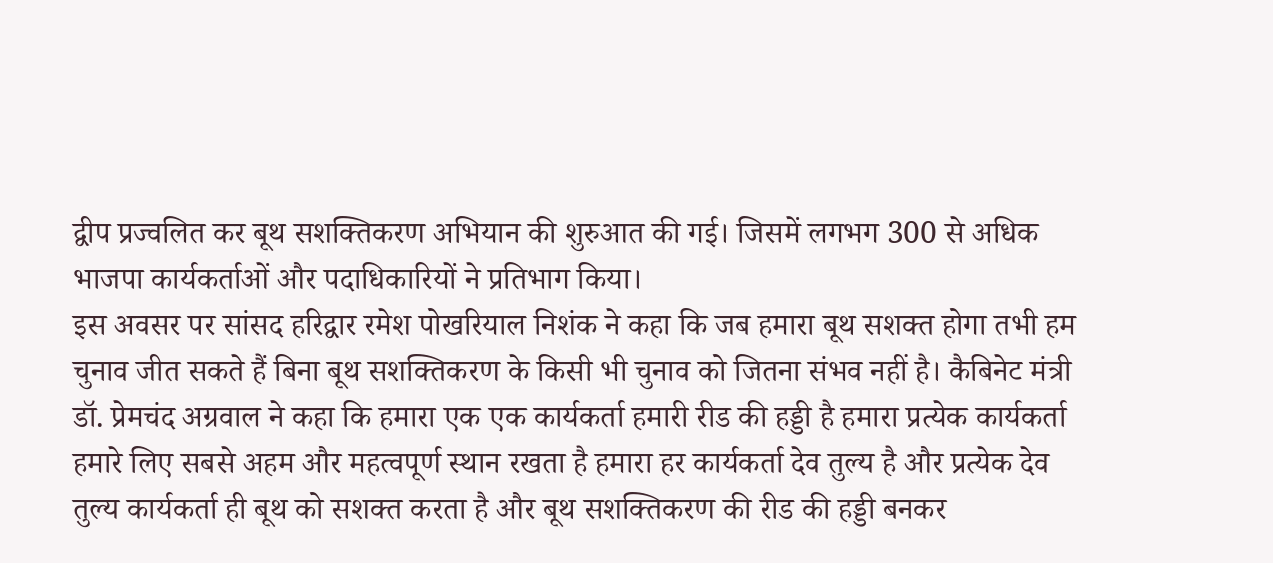द्वीप प्रज्वलित कर बूथ सशक्तिकरण अभियान की शुरुआत की गई। जिसमें लगभग 300 से अधिक भाजपा कार्यकर्ताओं और पदाधिकारियों ने प्रतिभाग किया।
इस अवसर पर सांसद हरिद्वार रमेश पोखरियाल निशंक ने कहा कि जब हमारा बूथ सशक्त होगा तभी हम चुनाव जीत सकते हैं बिना बूथ सशक्तिकरण के किसी भी चुनाव को जितना संभव नहीं है। कैबिनेट मंत्री डॉ. प्रेमचंद अग्रवाल ने कहा कि हमारा एक एक कार्यकर्ता हमारी रीड की हड्डी है हमारा प्रत्येक कार्यकर्ता हमारे लिए सबसे अहम और महत्वपूर्ण स्थान रखता है हमारा हर कार्यकर्ता देव तुल्य है और प्रत्येक देव तुल्य कार्यकर्ता ही बूथ को सशक्त करता है और बूथ सशक्तिकरण की रीड की हड्डी बनकर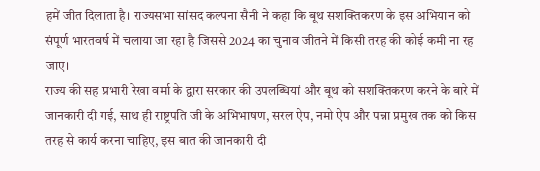हमें जीत दिलाता है। राज्यसभा सांसद कल्पना सैनी ने कहा कि बूथ सशक्तिकरण के इस अभियान को संपूर्ण भारतवर्ष में चलाया जा रहा है जिससे 2024 का चुनाव जीतने में किसी तरह की कोई कमी ना रह जाए।
राज्य की सह प्रभारी रेखा वर्मा के द्वारा सरकार की उपलब्धियां और बूथ को सशक्तिकरण करने के बारे में जानकारी दी गई, साथ ही राष्ट्रपति जी के अभिभाषण, सरल ऐप, नमो ऐप और पन्ना प्रमुख तक को किस तरह से कार्य करना चाहिए, इस बात की जानकारी दी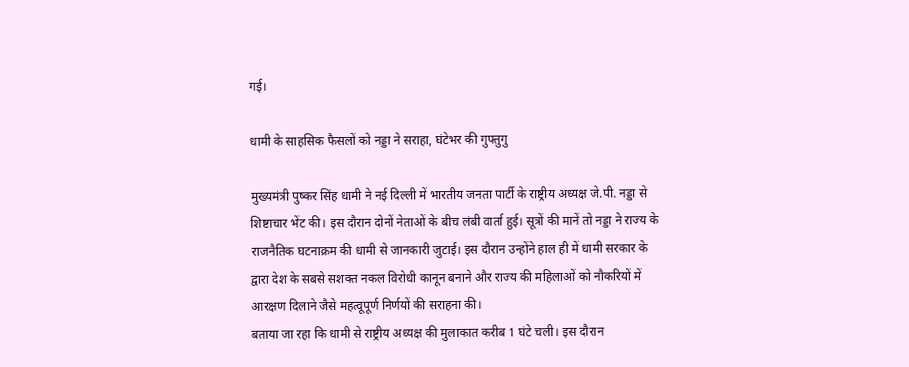गई।

धामी के साहसिक फैसलों को नड्डा ने सराहा, घंटेभर की गुफ्तुगु

मुख्यमंत्री पुष्कर सिंह धामी ने नई दिल्ली में भारतीय जनता पार्टी के राष्ट्रीय अध्यक्ष जे.पी. नड्डा से शिष्टाचार भेंट की। इस दौरान दोनों नेताओं के बीच लंबी वार्ता हुई। सूत्रों की मानें तो नड्डा ने राज्य के राजनैतिक घटनाक्रम की धामी से जानकारी जुटाई। इस दौरान उन्होंने हाल ही में धामी सरकार के द्वारा देश के सबसे सशक्त नकल विरोधी कानून बनाने और राज्य की महिलाओं को नौकरियों में आरक्षण दिलाने जैसे महत्वूपूर्ण निर्णयों की सराहना की।
बताया जा रहा कि धामी से राष्ट्रीय अध्यक्ष की मुलाकात करीब 1 घंटे चली। इस दौरान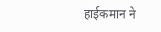हाईकमान ने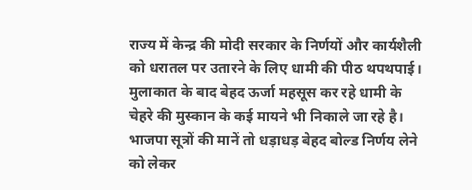राज्य में केन्द्र की मोदी सरकार के निर्णयों और कार्यशैली को धरातल पर उतारने के लिए धामी की पीठ थपथपाई। मुलाकात के बाद बेहद ऊर्जा महसूस कर रहे धामी के चेहरे की मुस्कान के कई मायने भी निकाले जा रहे है। भाजपा सूत्रों की मानें तो धड़ाधड़ बेहद बोल्ड निर्णय लेने को लेकर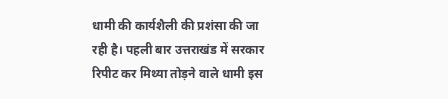धामी की कार्यशैली की प्रशंसा की जा रही है। पहली बार उत्तराखंड में सरकार रिपीट कर मिथ्या तोड़ने वाले धामी इस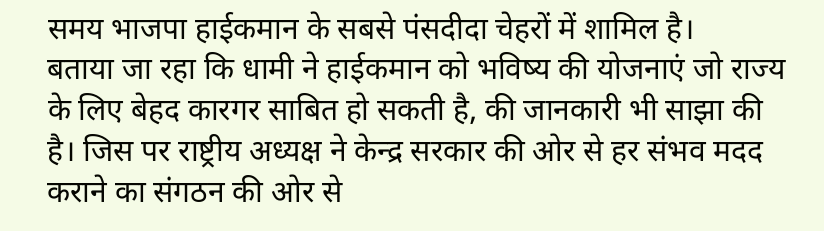समय भाजपा हाईकमान के सबसे पंसदीदा चेहरों में शामिल है।
बताया जा रहा कि धामी ने हाईकमान को भविष्य की योजनाएं जो राज्य के लिए बेहद कारगर साबित हो सकती है, की जानकारी भी साझा की है। जिस पर राष्ट्रीय अध्यक्ष ने केन्द्र सरकार की ओर से हर संभव मदद कराने का संगठन की ओर से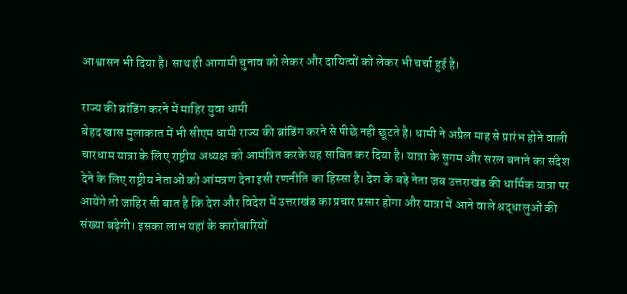आश्वासन भी दिया है। साथ ही आगामी चुनाव को लेकर और दायित्वों को लेकर भी चर्चा हुई है।

राज्य की ब्रांडिंग करने में माहिर युवा धामी
बेहद खास मुलाकात में भी सीएम धामी राज्य की ब्रांडिंग करने से पीछे नही छूटते है। धामी ने अप्रैल माह से प्रारंभ होने वाली चारधाम यात्रा के लिए राष्ट्रीय अध्यक्ष को आमंत्रित करके यह साबित कर दिया है। यात्रा के सुगम और सरल बनाने का संदेश देने के लिए राष्ट्रीय नेताओं को आंमत्रण देना इसी रणनीति का हिस्सा है। देश के बड़े नेता जब उत्तराखंड की धार्मिक यात्रा पर आयेंगे तो जाहिर सी बात है कि देश और विदेश में उत्तराखंड का प्रचार प्रसार होगा और यात्रा में आने वाले श्रद्धालुओं की संख्या बढ़ेगी। इसका लाभ यहां के कारोबारियों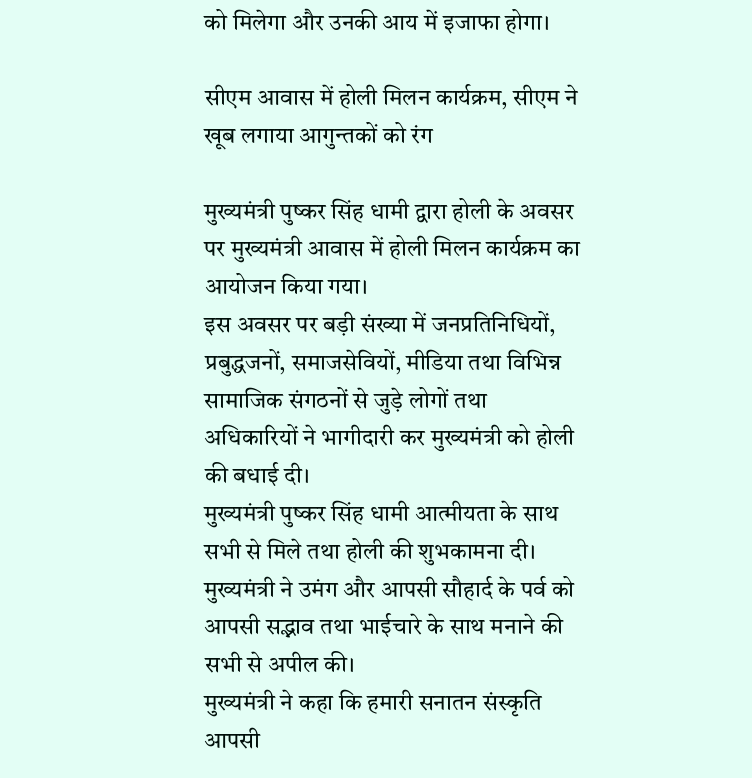को मिलेगा और उनकी आय में इजाफा होगा।

सीएम आवास में होली मिलन कार्यक्रम, सीएम ने खूब लगाया आगुन्तकों को रंग

मुख्यमंत्री पुष्कर सिंह धामी द्वारा होली के अवसर पर मुख्यमंत्री आवास में होली मिलन कार्यक्रम का आयोजन किया गया।
इस अवसर पर बड़ी संख्या में जनप्रतिनिधियों, प्रबुद्धजनों, समाजसेवियों, मीडिया तथा विभिन्न सामाजिक संगठनों से जुड़े लोगों तथा अधिकारियों ने भागीदारी कर मुख्यमंत्री को होली की बधाई दी।
मुख्यमंत्री पुष्कर सिंह धामी आत्मीयता के साथ सभी से मिले तथा होली की शुभकामना दी। मुख्यमंत्री ने उमंग और आपसी सौहार्द के पर्व को आपसी सद्भाव तथा भाईचारे के साथ मनाने की सभी से अपील की।
मुख्यमंत्री ने कहा कि हमारी सनातन संस्कृति आपसी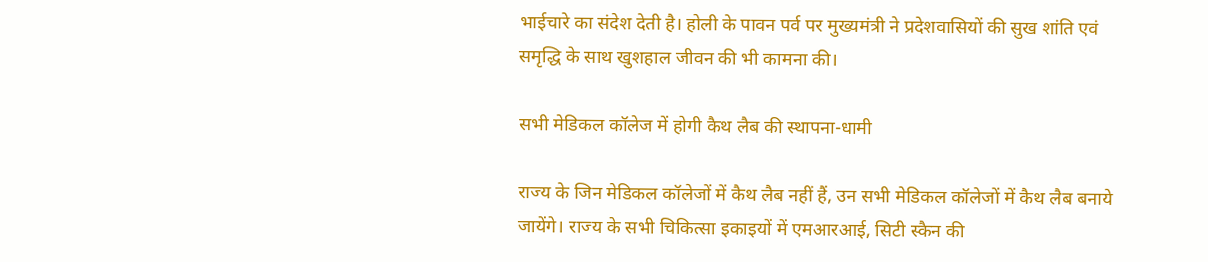भाईचारे का संदेश देती है। होली के पावन पर्व पर मुख्यमंत्री ने प्रदेशवासियों की सुख शांति एवं समृद्धि के साथ खुशहाल जीवन की भी कामना की।

सभी मेडिकल कॉलेज में होगी कैथ लैब की स्थापना-धामी

राज्य के जिन मेडिकल कॉलेजों में कैथ लैब नहीं हैं, उन सभी मेडिकल कॉलेजों में कैथ लैब बनाये जायेंगे। राज्य के सभी चिकित्सा इकाइयों में एमआरआई, सिटी स्कैन की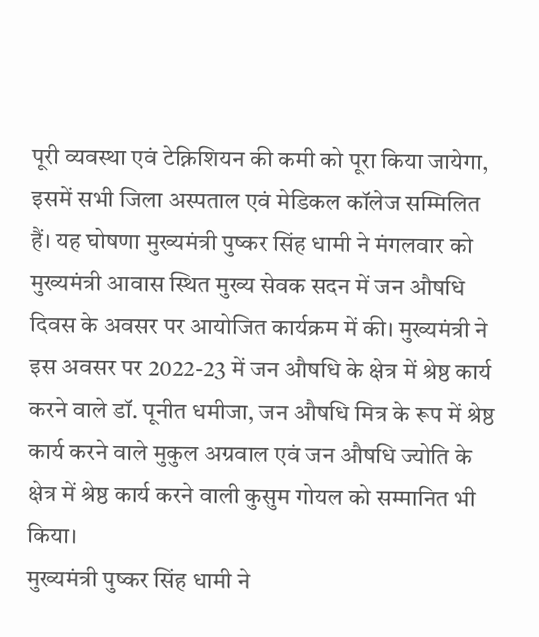पूरी व्यवस्था एवं टेक्निशियन की कमी को पूरा किया जायेगा, इसमें सभी जिला अस्पताल एवं मेडिकल कॉलेज सम्मिलित हैं। यह घोषणा मुख्यमंत्री पुष्कर सिंह धामी ने मंगलवार को मुख्यमंत्री आवास स्थित मुख्य सेवक सदन में जन औषधि दिवस के अवसर पर आयोजित कार्यक्रम में की। मुख्यमंत्री ने इस अवसर पर 2022-23 में जन औषधि के क्षेत्र में श्रेष्ठ कार्य करने वाले डॉ. पूनीत धमीजा, जन औषधि मित्र के रूप में श्रेष्ठ कार्य करने वाले मुकुल अग्रवाल एवं जन औषधि ज्योति के क्षेत्र में श्रेष्ठ कार्य करने वाली कुसुम गोयल को सम्मानित भी किया।
मुख्यमंत्री पुष्कर सिंह धामी ने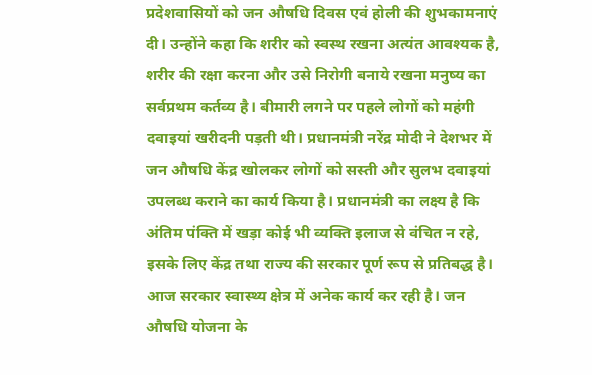प्रदेशवासियों को जन औषधि दिवस एवं होली की शुभकामनाएं दी। उन्होंने कहा कि शरीर को स्वस्थ रखना अत्यंत आवश्यक है, शरीर की रक्षा करना और उसे निरोगी बनाये रखना मनुष्य का सर्वप्रथम कर्तव्य है। बीमारी लगने पर पहले लोगों को महंगी दवाइयां खरीदनी पड़ती थी। प्रधानमंत्री नरेंद्र मोदी ने देशभर में जन औषधि केंद्र खोलकर लोगों को सस्ती और सुलभ दवाइयां उपलब्ध कराने का कार्य किया है। प्रधानमंत्री का लक्ष्य है कि अंतिम पंक्ति में खड़ा कोई भी व्यक्ति इलाज से वंचित न रहे, इसके लिए केंद्र तथा राज्य की सरकार पूर्ण रूप से प्रतिबद्ध है। आज सरकार स्वास्थ्य क्षेत्र में अनेक कार्य कर रही है। जन औषधि योजना के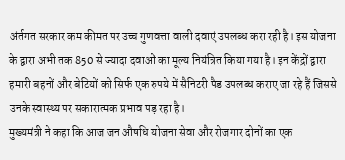अंर्तगत सरकार कम कीमत पर उच्च गुणवत्ता वाली दवाएं उपलब्ध करा रही है। इस योजना के द्वारा अभी तक 850 से ज्यादा दवाओं का मूल्य नियंत्रित किया गया है। इन केंद्रों द्वारा हमारी बहनों और बेटियों को सिर्फ एक रुपये में सैनिटरी पैड उपलब्ध कराए जा रहे हैं जिससे उनके स्वास्थ्य पर सकारात्मक प्रभाव पड़ रहा है।
मुख्यमंत्री ने कहा कि आज जन औषधि योजना सेवा और रोजगार दोनों का एक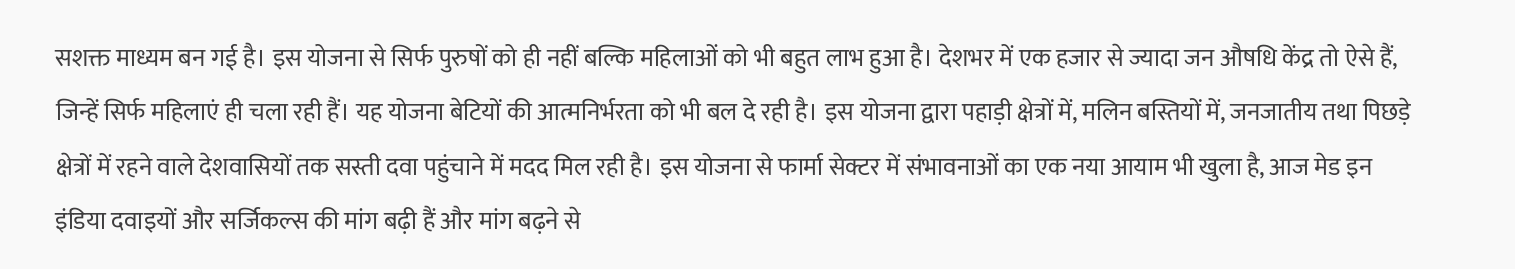सशक्त माध्यम बन गई है। इस योजना से सिर्फ पुरुषों को ही नहीं बल्कि महिलाओं को भी बहुत लाभ हुआ है। देशभर में एक हजार से ज्यादा जन औषधि केंद्र तो ऐसे हैं, जिन्हें सिर्फ महिलाएं ही चला रही हैं। यह योजना बेटियों की आत्मनिर्भरता को भी बल दे रही है। इस योजना द्वारा पहाड़ी क्षेत्रों में, मलिन बस्तियों में, जनजातीय तथा पिछड़े क्षेत्रों में रहने वाले देशवासियों तक सस्ती दवा पहुंचाने में मदद मिल रही है। इस योजना से फार्मा सेक्टर में संभावनाओं का एक नया आयाम भी खुला है, आज मेड इन इंडिया दवाइयों और सर्जिकल्स की मांग बढ़ी हैं और मांग बढ़ने से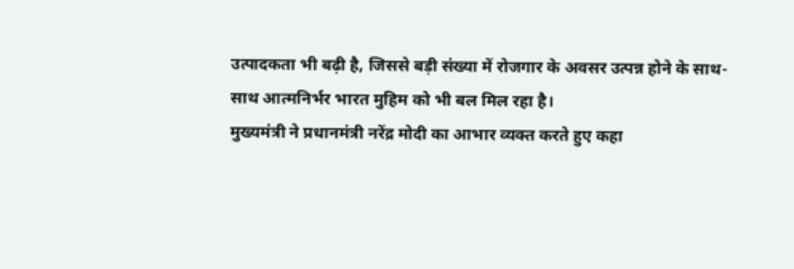उत्पादकता भी बढ़ी है, जिससे बड़ी संख्या में रोजगार के अवसर उत्पन्न होने के साथ-साथ आत्मनिर्भर भारत मुहिम को भी बल मिल रहा है।
मुख्यमंत्री ने प्रधानमंत्री नरेंद्र मोदी का आभार व्यक्त करते हुए कहा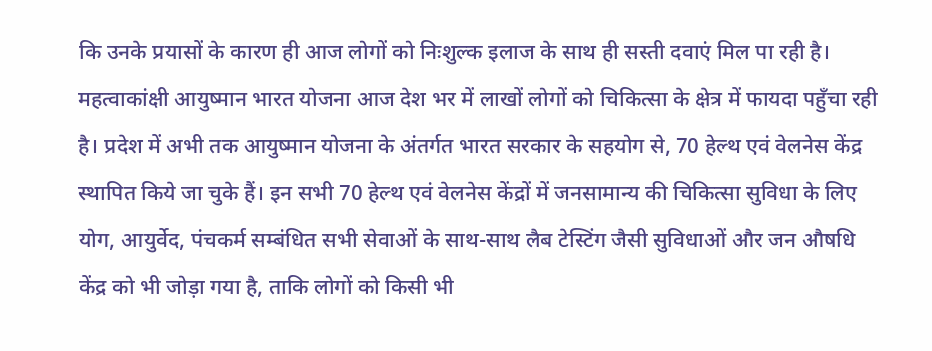कि उनके प्रयासों के कारण ही आज लोगों को निःशुल्क इलाज के साथ ही सस्ती दवाएं मिल पा रही है। महत्वाकांक्षी आयुष्मान भारत योजना आज देश भर में लाखों लोगों को चिकित्सा के क्षेत्र में फायदा पहुँचा रही है। प्रदेश में अभी तक आयुष्मान योजना के अंतर्गत भारत सरकार के सहयोग से, 70 हेल्थ एवं वेलनेस केंद्र स्थापित किये जा चुके हैं। इन सभी 70 हेल्थ एवं वेलनेस केंद्रों में जनसामान्य की चिकित्सा सुविधा के लिए योग, आयुर्वेद, पंचकर्म सम्बंधित सभी सेवाओं के साथ-साथ लैब टेस्टिंग जैसी सुविधाओं और जन औषधि केंद्र को भी जोड़ा गया है, ताकि लोगों को किसी भी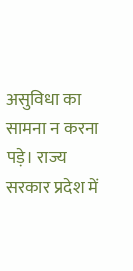असुविधा का सामना न करना पड़े। राज्य सरकार प्रदेश में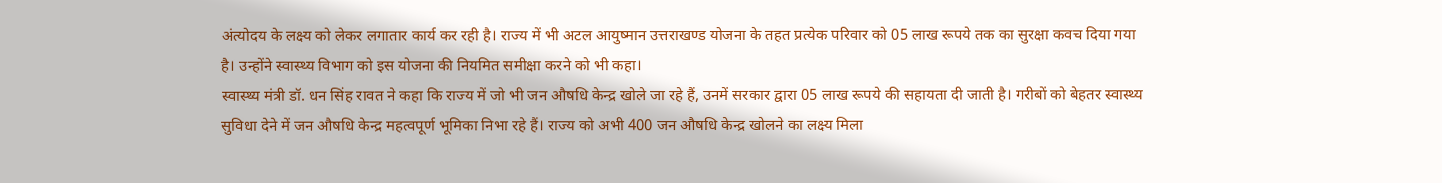अंत्योदय के लक्ष्य को लेकर लगातार कार्य कर रही है। राज्य में भी अटल आयुष्मान उत्तराखण्ड योजना के तहत प्रत्येक परिवार को 05 लाख रूपये तक का सुरक्षा कवच दिया गया है। उन्होंने स्वास्थ्य विभाग को इस योजना की नियमित समीक्षा करने को भी कहा।
स्वास्थ्य मंत्री डॉ. धन सिंह रावत ने कहा कि राज्य में जो भी जन औषधि केन्द्र खोले जा रहे हैं, उनमें सरकार द्वारा 05 लाख रूपये की सहायता दी जाती है। गरीबों को बेहतर स्वास्थ्य सुविधा देने में जन औषधि केन्द्र महत्वपूर्ण भूमिका निभा रहे हैं। राज्य को अभी 400 जन औषधि केन्द्र खोलने का लक्ष्य मिला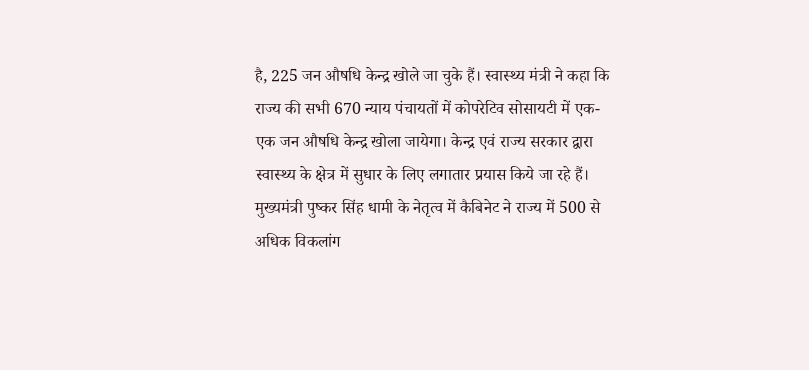है, 225 जन औषधि केन्द्र खोले जा चुके हैं। स्वास्थ्य मंत्री ने कहा कि राज्य की सभी 670 न्याय पंचायतों में कोपरेटिव सोसायटी में एक-एक जन औषधि केन्द्र खोला जायेगा। केन्द्र एवं राज्य सरकार द्वारा स्वास्थ्य के क्षेत्र में सुधार के लिए लगातार प्रयास किये जा रहे हैं। मुख्यमंत्री पुष्कर सिंह धामी के नेतृत्व में कैबिनेट ने राज्य में 500 से अधिक विकलांग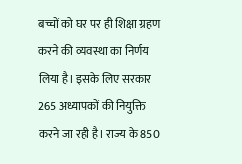बच्चों को घर पर ही शिक्षा ग्रहण करने की व्यवस्था का निर्णय लिया है। इसके लिए सरकार 265 अध्यापकों की नियुक्ति करने जा रही है। राज्य के 850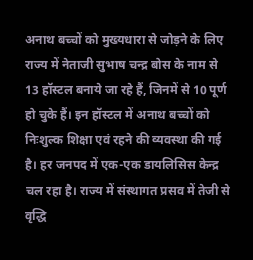अनाथ बच्चों को मुख्यधारा से जोड़ने के लिए राज्य में नेताजी सुभाष चन्द्र बोस के नाम से 13 हॉस्टल बनाये जा रहे हैं, जिनमें से 10 पूर्ण हो चुके हैं। इन हॉस्टल में अनाथ बच्चों को निःशुल्क शिक्षा एवं रहने की व्यवस्था की गई है। हर जनपद में एक-एक डायलिसिस केन्द्र चल रहा है। राज्य में संस्थागत प्रसव में तेजी से वृद्धि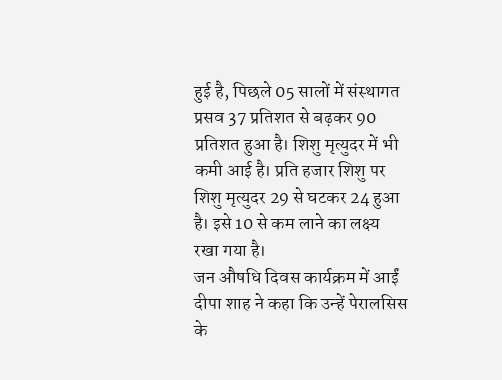हुई है, पिछले 05 सालों में संस्थागत प्रसव 37 प्रतिशत से बढ़कर 90 प्रतिशत हुआ है। शिशु मृत्युदर में भी कमी आई है। प्रति हजार शिशु पर शिशु मृत्युदर 29 से घटकर 24 हुआ है। इसे 10 से कम लाने का लक्ष्य रखा गया है।
जन औषधि दिवस कार्यक्रम में आईं दीपा शाह ने कहा कि उन्हें पेरालसिस के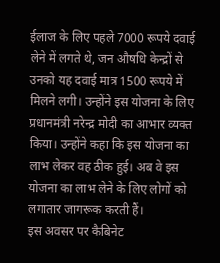ईलाज के लिए पहले 7000 रूपये दवाई लेने में लगते थे, जन औषधि केन्द्रों से उनको यह दवाई मात्र 1500 रूपये में मिलने लगी। उन्होंने इस योजना के लिए प्रधानमंत्री नरेन्द्र मोदी का आभार व्यक्त किया। उन्होंने कहा कि इस योजना का लाभ लेकर वह ठीक हुई। अब वे इस योजना का लाभ लेने के लिए लोगों को लगातार जागरूक करती हैं।
इस अवसर पर कैबिनेट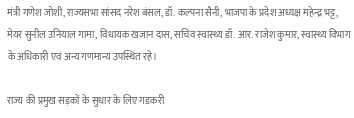मंत्री गणेश जोशी, राज्यसभा सांसद नरेश बंसल, डॉ. कल्पना सैनी, भाजपा के प्रदेश अध्यक्ष महेन्द्र भट्ट, मेयर सुनील उनियाल गामा, विधायक खजान दास, सचिव स्वास्थ्य डॉ. आर. राजेश कुमार, स्वास्थ्य विभाग के अधिकारी एवं अन्य गणमान्य उपस्थित रहे।

राज्य की प्रमुख सड़कों के सुधार के लिए गडकरी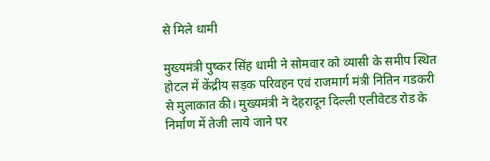से मिले धामी

मुख्यमंत्री पुष्कर सिंह धामी ने सोमवार को व्यासी के समीप स्थित होटल में केंद्रीय सड़क परिवहन एवं राजमार्ग मंत्री नितिन गडकरी से मुलाकात की। मुख्यमंत्री ने देहरादून दिल्ली एलीवेटड रोड के निर्माण में तेजी लाये जाने पर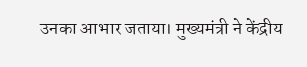उनका आभार जताया। मुख्यमंत्री ने केंद्रीय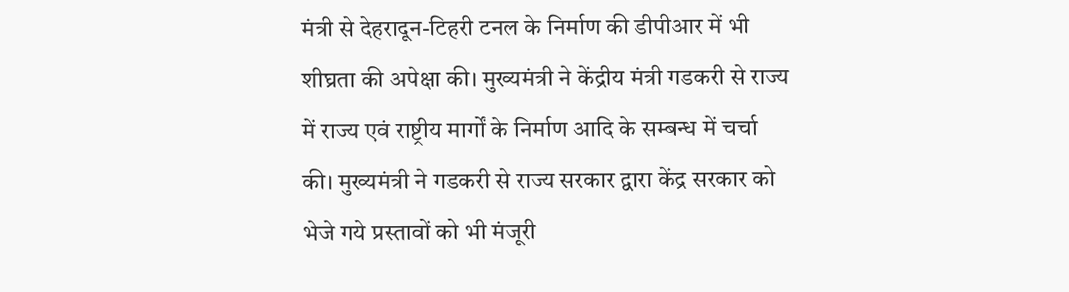मंत्री से देहरादून-टिहरी टनल के निर्माण की डीपीआर में भी शीघ्रता की अपेक्षा की। मुख्यमंत्री ने केंद्रीय मंत्री गडकरी से राज्य में राज्य एवं राष्ट्रीय मार्गों के निर्माण आदि के सम्बन्ध में चर्चा की। मुख्यमंत्री ने गडकरी से राज्य सरकार द्वारा केंद्र सरकार को भेजे गये प्रस्तावों को भी मंजूरी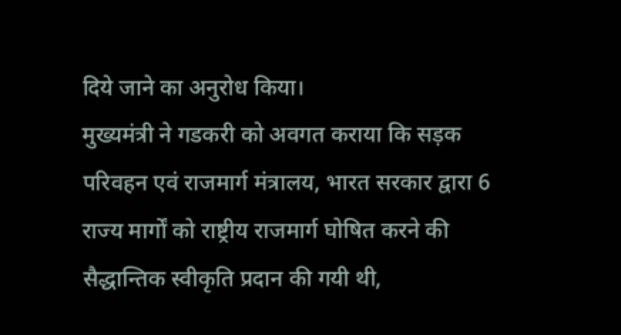दिये जाने का अनुरोध किया।
मुख्यमंत्री ने गडकरी को अवगत कराया कि सड़क परिवहन एवं राजमार्ग मंत्रालय, भारत सरकार द्वारा 6 राज्य मार्गों को राष्ट्रीय राजमार्ग घोषित करने की सैद्धान्तिक स्वीकृति प्रदान की गयी थी,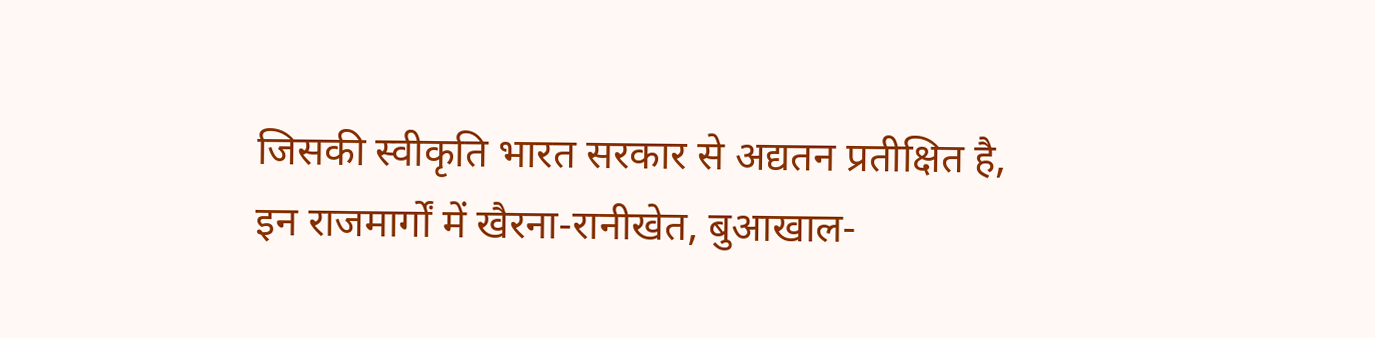जिसकी स्वीकृति भारत सरकार से अद्यतन प्रतीक्षित है, इन राजमार्गों में खैरना-रानीखेत, बुआखाल-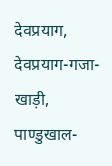देवप्रयाग, देवप्रयाग-गजा-खाड़ी, पाण्डुखाल-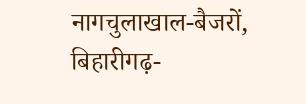नागचुलाखाल-बैजरों, बिहारीगढ़-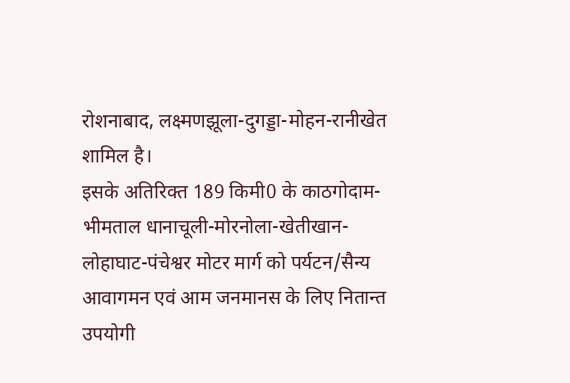रोशनाबाद, लक्ष्मणझूला-दुगड्डा-मोहन-रानीखेत शामिल है।
इसके अतिरिक्त 189 किमी0 के काठगोदाम-भीमताल धानाचूली-मोरनोला-खेतीखान-लोहाघाट-पंचेश्वर मोटर मार्ग को पर्यटन/सैन्य आवागमन एवं आम जनमानस के लिए नितान्त उपयोगी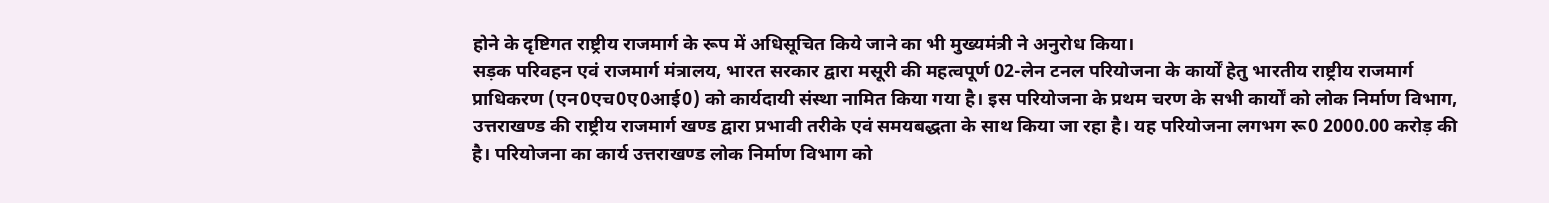होने के दृष्टिगत राष्ट्रीय राजमार्ग के रूप में अधिसूचित किये जाने का भी मुख्यमंत्री ने अनुरोध किया।
सड़क परिवहन एवं राजमार्ग मंत्रालय, भारत सरकार द्वारा मसूरी की महत्वपूर्ण 02-लेन टनल परियोजना के कार्यों हेतु भारतीय राष्ट्रीय राजमार्ग प्राधिकरण (एन0एच0ए0आई0) को कार्यदायी संस्था नामित किया गया है। इस परियोजना के प्रथम चरण के सभी कार्यों को लोक निर्माण विभाग, उत्तराखण्ड की राष्ट्रीय राजमार्ग खण्ड द्वारा प्रभावी तरीके एवं समयबद्धता के साथ किया जा रहा है। यह परियोजना लगभग रू0 2000.00 करोड़ की है। परियोजना का कार्य उत्तराखण्ड लोक निर्माण विभाग को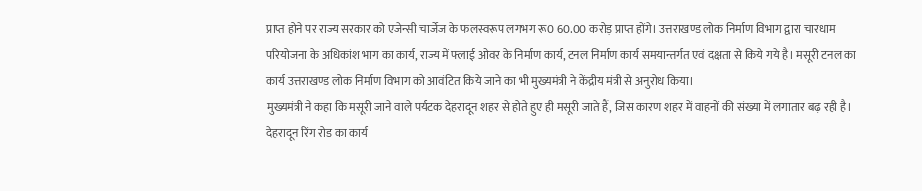प्राप्त होने पर राज्य सरकार को एजेन्सी चार्जेज के फलस्वरूप लगभग रू0 60.00 करोड़ प्राप्त होंगे। उत्तराखण्ड लोक निर्माण विभाग द्वारा चारधाम परियोजना के अधिकांश भाग का कार्य, राज्य में फ्लाई ओवर के निर्माण कार्य, टनल निर्माण कार्य समयान्तर्गत एवं दक्षता से किये गये है। मसूरी टनल का कार्य उत्तराखण्ड लोक निर्माण विभाग को आवंटित किये जाने का भी मुख्यमंत्री ने केंद्रीय मंत्री से अनुरोध किया।
मुख्यमंत्री ने कहा कि मसूरी जाने वाले पर्यटक देहरादून शहर से होते हुए ही मसूरी जाते हैं, जिस कारण शहर में वाहनों की संख्या में लगातार बढ़ रही है। देहरादून रिंग रोड का कार्य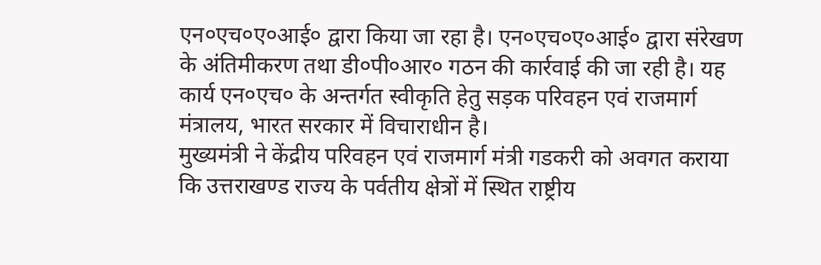एन०एच०ए०आई० द्वारा किया जा रहा है। एन०एच०ए०आई० द्वारा संरेखण के अंतिमीकरण तथा डी०पी०आर० गठन की कार्रवाई की जा रही है। यह कार्य एन०एच० के अन्तर्गत स्वीकृति हेतु सड़क परिवहन एवं राजमार्ग मंत्रालय, भारत सरकार में विचाराधीन है।
मुख्यमंत्री ने केंद्रीय परिवहन एवं राजमार्ग मंत्री गडकरी को अवगत कराया कि उत्तराखण्ड राज्य के पर्वतीय क्षेत्रों में स्थित राष्ट्रीय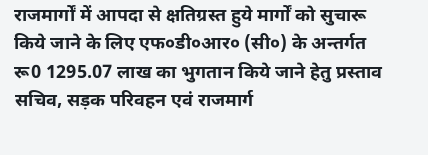राजमार्गों में आपदा से क्षतिग्रस्त हुये मार्गों को सुचारू किये जाने के लिए एफ०डी०आर० (सी०) के अन्तर्गत रू0 1295.07 लाख का भुगतान किये जाने हेतु प्रस्ताव सचिव, सड़क परिवहन एवं राजमार्ग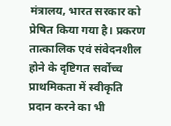मंत्रालय, भारत सरकार को प्रेषित किया गया है। प्रकरण तात्कालिक एवं संवेदनशील होने के दृष्टिगत सर्वोच्च प्राथमिकता में स्वीकृति प्रदान करने का भी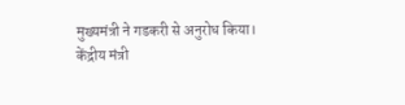मुख्यमंत्री ने गडकरी से अनुरोध किया।
केंद्रीय मंत्री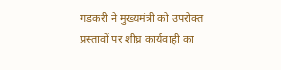गडकरी ने मुख्यमंत्री को उपरोक्त प्रस्तावों पर शीघ्र कार्यवाही का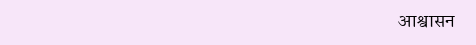आश्वासन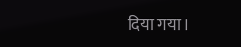दिया गया।